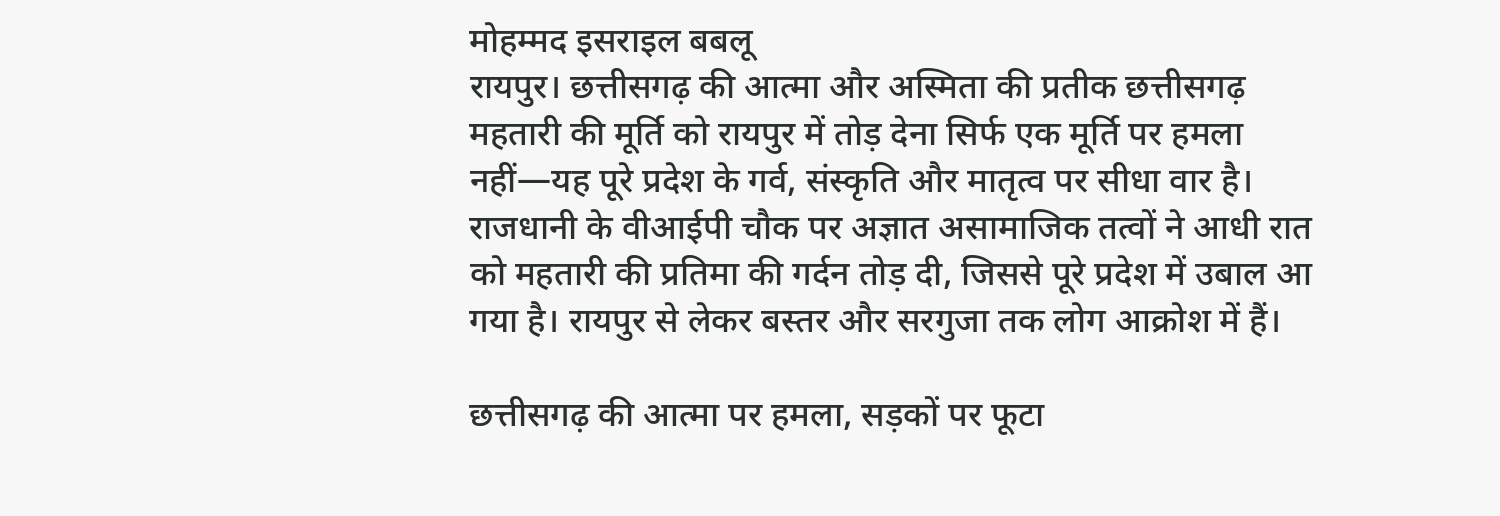मोहम्मद इसराइल बबलू
रायपुर। छत्तीसगढ़ की आत्मा और अस्मिता की प्रतीक छत्तीसगढ़ महतारी की मूर्ति को रायपुर में तोड़ देना सिर्फ एक मूर्ति पर हमला नहीं—यह पूरे प्रदेश के गर्व, संस्कृति और मातृत्व पर सीधा वार है। राजधानी के वीआईपी चौक पर अज्ञात असामाजिक तत्वों ने आधी रात को महतारी की प्रतिमा की गर्दन तोड़ दी, जिससे पूरे प्रदेश में उबाल आ गया है। रायपुर से लेकर बस्तर और सरगुजा तक लोग आक्रोश में हैं।

छत्तीसगढ़ की आत्मा पर हमला, सड़कों पर फूटा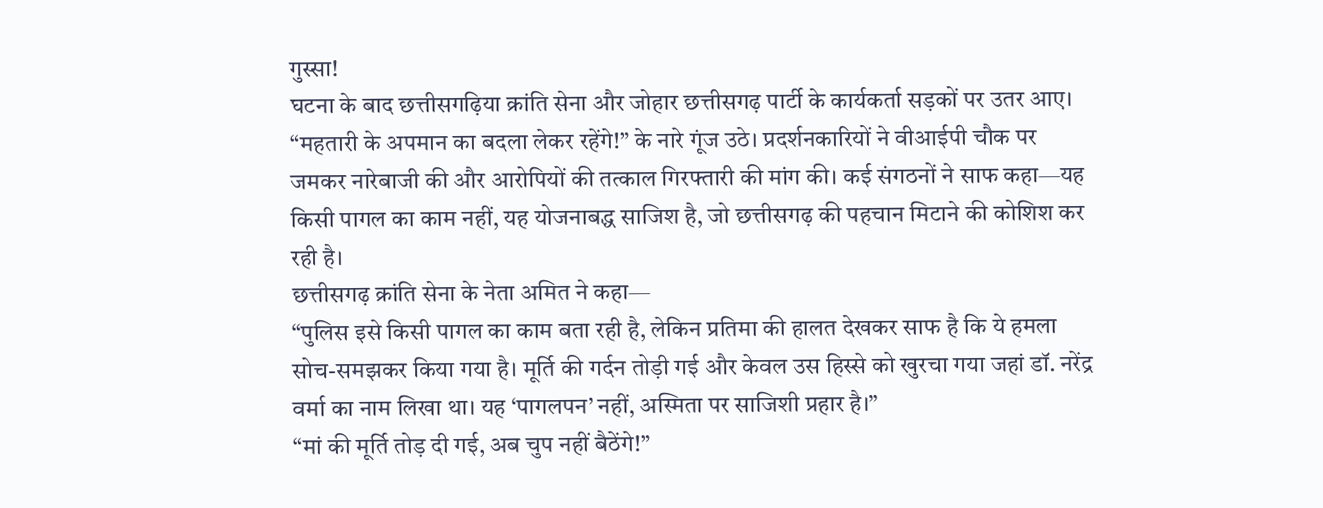गुस्सा!
घटना के बाद छत्तीसगढ़िया क्रांति सेना और जोहार छत्तीसगढ़ पार्टी के कार्यकर्ता सड़कों पर उतर आए। “महतारी के अपमान का बदला लेकर रहेंगे!” के नारे गूंज उठे। प्रदर्शनकारियों ने वीआईपी चौक पर जमकर नारेबाजी की और आरोपियों की तत्काल गिरफ्तारी की मांग की। कई संगठनों ने साफ कहा—यह किसी पागल का काम नहीं, यह योजनाबद्ध साजिश है, जो छत्तीसगढ़ की पहचान मिटाने की कोशिश कर रही है।
छत्तीसगढ़ क्रांति सेना के नेता अमित ने कहा—
“पुलिस इसे किसी पागल का काम बता रही है, लेकिन प्रतिमा की हालत देखकर साफ है कि ये हमला सोच-समझकर किया गया है। मूर्ति की गर्दन तोड़ी गई और केवल उस हिस्से को खुरचा गया जहां डॉ. नरेंद्र वर्मा का नाम लिखा था। यह ‘पागलपन’ नहीं, अस्मिता पर साजिशी प्रहार है।”
“मां की मूर्ति तोड़ दी गई, अब चुप नहीं बैठेंगे!”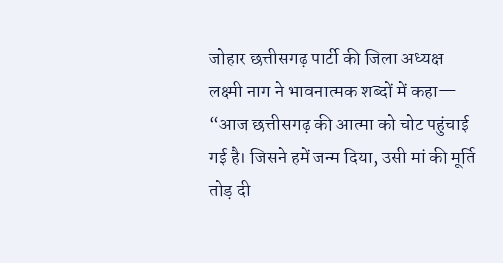जोहार छत्तीसगढ़ पार्टी की जिला अध्यक्ष लक्ष्मी नाग ने भावनात्मक शब्दों में कहा—
“आज छत्तीसगढ़ की आत्मा को चोट पहुंचाई गई है। जिसने हमें जन्म दिया, उसी मां की मूर्ति तोड़ दी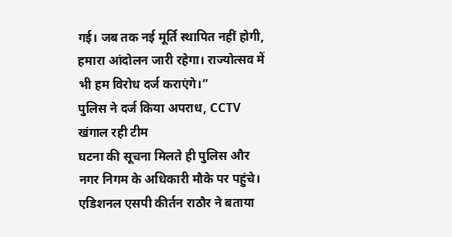गई। जब तक नई मूर्ति स्थापित नहीं होगी, हमारा आंदोलन जारी रहेगा। राज्योत्सव में भी हम विरोध दर्ज कराएंगे।”
पुलिस ने दर्ज किया अपराध, CCTV खंगाल रही टीम
घटना की सूचना मिलते ही पुलिस और नगर निगम के अधिकारी मौके पर पहुंचे। एडिशनल एसपी कीर्तन राठौर ने बताया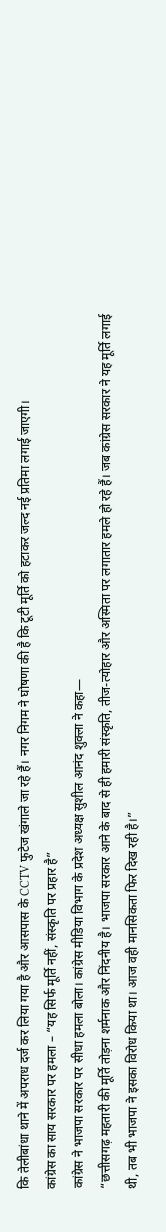कि तेलीबांधा थाने में अपराध दर्ज कर लिया गया है और आसपास के CCTV फुटेज खंगाले जा रहे हैं। नगर निगम ने घोषणा की है कि टूटी मूर्ति को हटाकर जल्द नई प्रतिमा लगाई जाएगी।
कांग्रेस का साय सरकार पर हमला – “यह सिर्फ मूर्ति नहीं, संस्कृति पर प्रहार है”
कांग्रेस ने भाजपा सरकार पर सीधा हमला बोला। कांग्रेस मीडिया विभाग के प्रदेश अध्यक्ष सुशील आनंद शुक्ला ने कहा—
“छत्तीसगढ़ महतारी की मूर्ति तोड़ना शर्मनाक और निंदनीय है। भाजपा सरकार आने के बाद से ही हमारी संस्कृति, तीज-त्योहार और अस्मिता पर लगातार हमले हो रहे हैं। जब कांग्रेस सरकार ने यह मूर्ति लगाई थी, तब भी भाजपा ने इसका विरोध किया था। आज वही मानसिकता फिर दिख रही है।”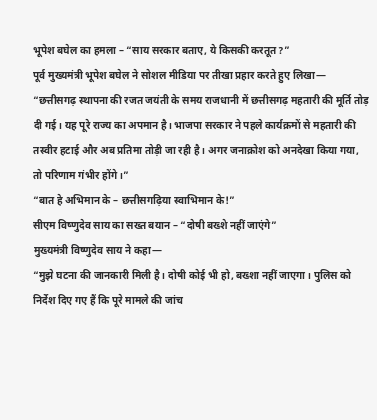भूपेश बघेल का हमला – “साय सरकार बताए, ये किसकी करतूत?”
पूर्व मुख्यमंत्री भूपेश बघेल ने सोशल मीडिया पर तीखा प्रहार करते हुए लिखा—
“छत्तीसगढ़ स्थापना की रजत जयंती के समय राजधानी में छत्तीसगढ़ महतारी की मूर्ति तोड़ दी गई। यह पूरे राज्य का अपमान है। भाजपा सरकार ने पहले कार्यक्रमों से महतारी की तस्वीर हटाई और अब प्रतिमा तोड़ी जा रही है। अगर जनाक्रोश को अनदेखा किया गया, तो परिणाम गंभीर होंगे।”
“बात हे अभिमान के – छत्तीसगढ़िया स्वाभिमान के!”
सीएम विष्णुदेव साय का सख्त बयान – “दोषी बख्शे नहीं जाएंगे”
मुख्यमंत्री विष्णुदेव साय ने कहा—
“मुझे घटना की जानकारी मिली है। दोषी कोई भी हो, बख्शा नहीं जाएगा। पुलिस को निर्देश दिए गए हैं कि पूरे मामले की जांच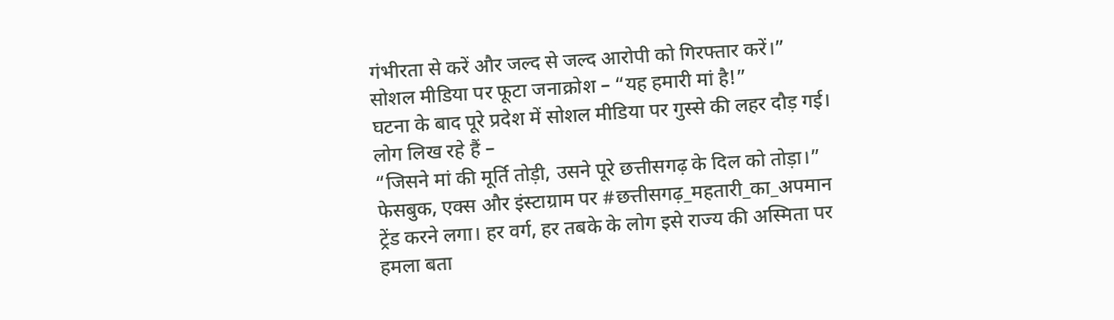गंभीरता से करें और जल्द से जल्द आरोपी को गिरफ्तार करें।”
सोशल मीडिया पर फूटा जनाक्रोश – “यह हमारी मां है!”
घटना के बाद पूरे प्रदेश में सोशल मीडिया पर गुस्से की लहर दौड़ गई। लोग लिख रहे हैं –
“जिसने मां की मूर्ति तोड़ी, उसने पूरे छत्तीसगढ़ के दिल को तोड़ा।”
फेसबुक, एक्स और इंस्टाग्राम पर #छत्तीसगढ़_महतारी_का_अपमान ट्रेंड करने लगा। हर वर्ग, हर तबके के लोग इसे राज्य की अस्मिता पर हमला बता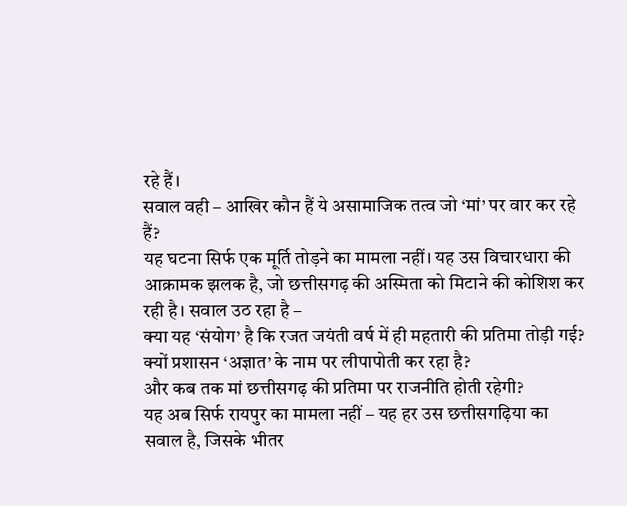रहे हैं।
सवाल वही – आखिर कौन हैं ये असामाजिक तत्व जो ‘मां’ पर वार कर रहे हैं?
यह घटना सिर्फ एक मूर्ति तोड़ने का मामला नहीं। यह उस विचारधारा की आक्रामक झलक है, जो छत्तीसगढ़ की अस्मिता को मिटाने की कोशिश कर रही है। सवाल उठ रहा है –
क्या यह ‘संयोग’ है कि रजत जयंती वर्ष में ही महतारी की प्रतिमा तोड़ी गई?
क्यों प्रशासन ‘अज्ञात’ के नाम पर लीपापोती कर रहा है?
और कब तक मां छत्तीसगढ़ की प्रतिमा पर राजनीति होती रहेगी?
यह अब सिर्फ रायपुर का मामला नहीं – यह हर उस छत्तीसगढ़िया का सवाल है, जिसके भीतर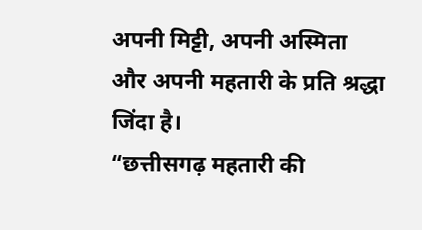अपनी मिट्टी, अपनी अस्मिता और अपनी महतारी के प्रति श्रद्धा जिंदा है।
“छत्तीसगढ़ महतारी की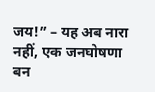जय!” – यह अब नारा नहीं, एक जनघोषणा बन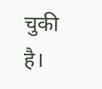चुकी है।